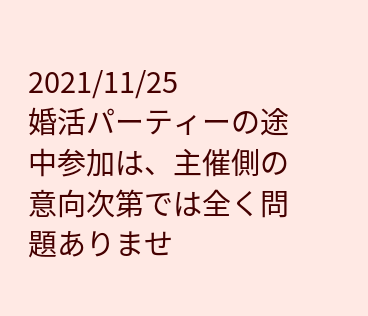2021/11/25
婚活パーティーの途中参加は、主催側の意向次第では全く問題ありませ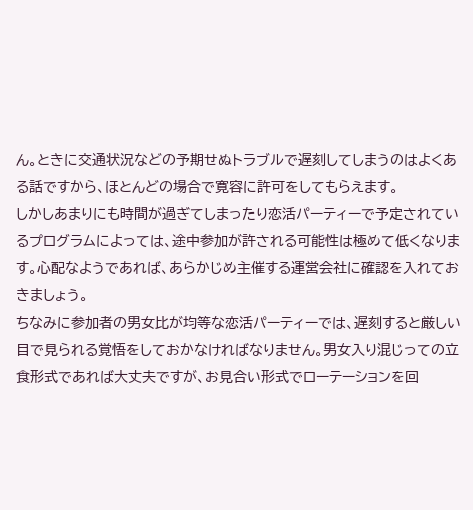ん。ときに交通状況などの予期せぬトラブルで遅刻してしまうのはよくある話ですから、ほとんどの場合で寛容に許可をしてもらえます。
しかしあまりにも時間が過ぎてしまったり恋活パーティーで予定されているプログラムによっては、途中参加が許される可能性は極めて低くなります。心配なようであれば、あらかじめ主催する運営会社に確認を入れておきましょう。
ちなみに参加者の男女比が均等な恋活パーティーでは、遅刻すると厳しい目で見られる覚悟をしておかなければなりません。男女入り混じっての立食形式であれば大丈夫ですが、お見合い形式でローテーションを回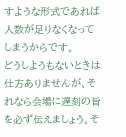すような形式であれば人数が足りなくなってしまうからです。
どうしようもないときは仕方ありませんが、それなら会場に遅刻の旨を必ず伝えましょう。そ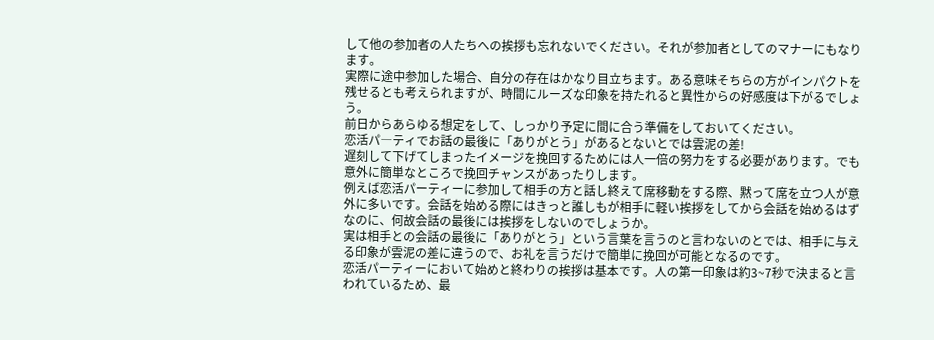して他の参加者の人たちへの挨拶も忘れないでください。それが参加者としてのマナーにもなります。
実際に途中参加した場合、自分の存在はかなり目立ちます。ある意味そちらの方がインパクトを残せるとも考えられますが、時間にルーズな印象を持たれると異性からの好感度は下がるでしょう。
前日からあらゆる想定をして、しっかり予定に間に合う準備をしておいてください。
恋活パ―ティでお話の最後に「ありがとう」があるとないとでは雲泥の差!
遅刻して下げてしまったイメージを挽回するためには人一倍の努力をする必要があります。でも意外に簡単なところで挽回チャンスがあったりします。
例えば恋活パーティーに参加して相手の方と話し終えて席移動をする際、黙って席を立つ人が意外に多いです。会話を始める際にはきっと誰しもが相手に軽い挨拶をしてから会話を始めるはずなのに、何故会話の最後には挨拶をしないのでしょうか。
実は相手との会話の最後に「ありがとう」という言葉を言うのと言わないのとでは、相手に与える印象が雲泥の差に違うので、お礼を言うだけで簡単に挽回が可能となるのです。
恋活パーティーにおいて始めと終わりの挨拶は基本です。人の第一印象は約3~7秒で決まると言われているため、最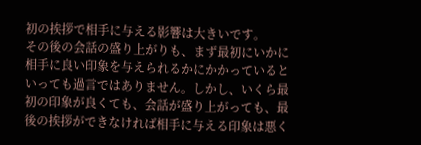初の挨拶で相手に与える影響は大きいです。
その後の会話の盛り上がりも、まず最初にいかに相手に良い印象を与えられるかにかかっているといっても過言ではありません。しかし、いくら最初の印象が良くても、会話が盛り上がっても、最後の挨拶ができなければ相手に与える印象は悪く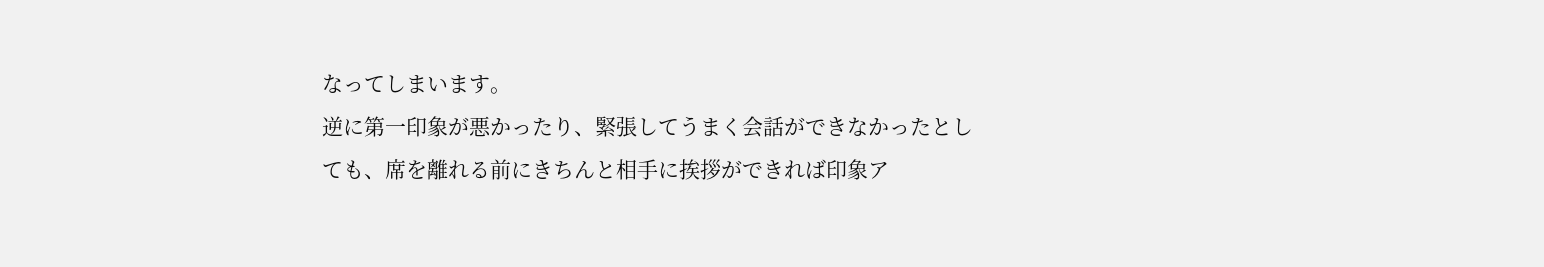なってしまいます。
逆に第一印象が悪かったり、緊張してうまく会話ができなかったとしても、席を離れる前にきちんと相手に挨拶ができれば印象ア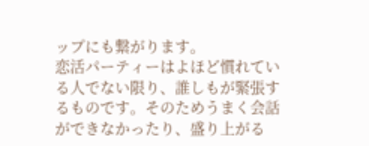ップにも繋がります。
恋活パーティーはよほど慣れている人でない限り、誰しもが緊張するものです。そのためうまく会話ができなかったり、盛り上がる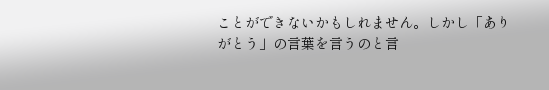ことができないかもしれません。しかし「ありがとう」の言葉を言うのと言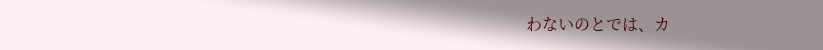わないのとでは、カ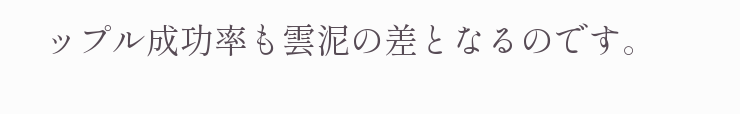ップル成功率も雲泥の差となるのです。